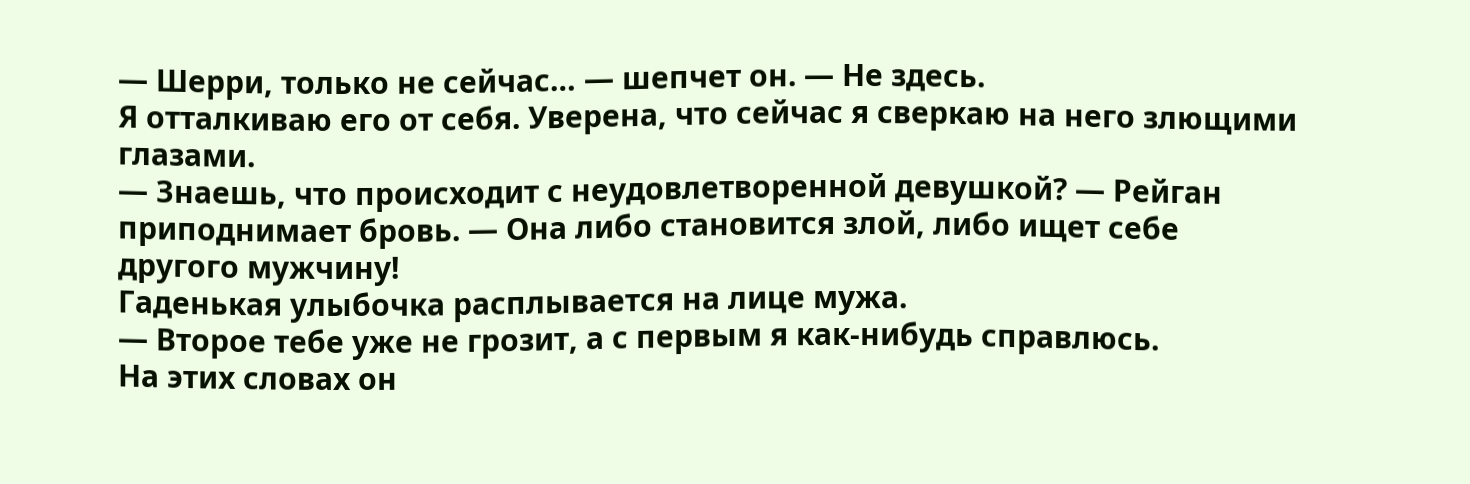— Шерри, только не сейчас… — шепчет он. — Не здесь.
Я отталкиваю его от себя. Уверена, что сейчас я сверкаю на него злющими глазами.
— Знаешь, что происходит с неудовлетворенной девушкой? — Рейган приподнимает бровь. — Она либо становится злой, либо ищет себе другого мужчину!
Гаденькая улыбочка расплывается на лице мужа.
— Второе тебе уже не грозит, а с первым я как-нибудь справлюсь.
На этих словах он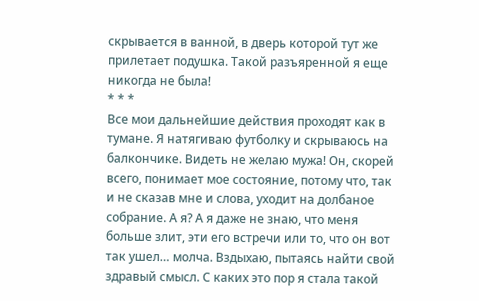скрывается в ванной, в дверь которой тут же прилетает подушка. Такой разъяренной я еще никогда не была!
* * *
Все мои дальнейшие действия проходят как в тумане. Я натягиваю футболку и скрываюсь на балкончике. Видеть не желаю мужа! Он, скорей всего, понимает мое состояние, потому что, так и не сказав мне и слова, уходит на долбаное собрание. А я? А я даже не знаю, что меня больше злит, эти его встречи или то, что он вот так ушел… молча. Вздыхаю, пытаясь найти свой здравый смысл. С каких это пор я стала такой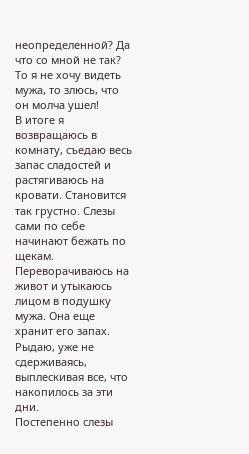неопределенной? Да что со мной не так? То я не хочу видеть мужа, то злюсь, что он молча ушел!
В итоге я возвращаюсь в комнату, съедаю весь запас сладостей и растягиваюсь на кровати. Становится так грустно. Слезы сами по себе начинают бежать по щекам. Переворачиваюсь на живот и утыкаюсь лицом в подушку мужа. Она еще хранит его запах. Рыдаю, уже не сдерживаясь, выплескивая все, что накопилось за эти дни.
Постепенно слезы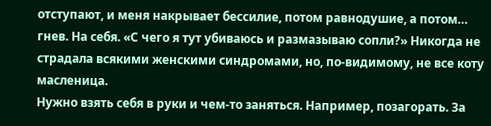отступают, и меня накрывает бессилие, потом равнодушие, а потом… гнев. На себя. «С чего я тут убиваюсь и размазываю сопли?» Никогда не страдала всякими женскими синдромами, но, по-видимому, не все коту масленица.
Нужно взять себя в руки и чем-то заняться. Например, позагорать. За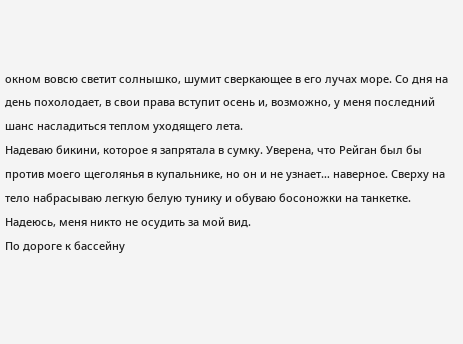окном вовсю светит солнышко, шумит сверкающее в его лучах море. Со дня на день похолодает, в свои права вступит осень и, возможно, у меня последний шанс насладиться теплом уходящего лета.
Надеваю бикини, которое я запрятала в сумку. Уверена, что Рейган был бы против моего щеголянья в купальнике, но он и не узнает… наверное. Сверху на тело набрасываю легкую белую тунику и обуваю босоножки на танкетке. Надеюсь, меня никто не осудить за мой вид.
По дороге к бассейну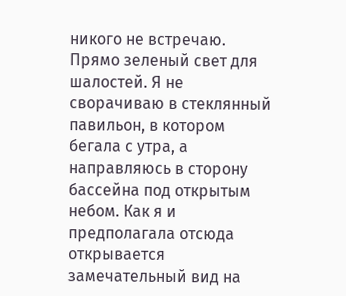никого не встречаю. Прямо зеленый свет для шалостей. Я не сворачиваю в стеклянный павильон, в котором бегала с утра, а направляюсь в сторону бассейна под открытым небом. Как я и предполагала отсюда открывается замечательный вид на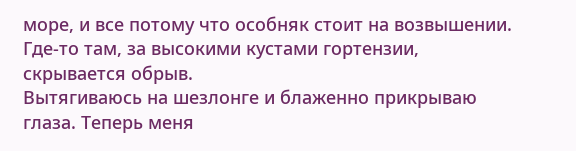море, и все потому что особняк стоит на возвышении. Где-то там, за высокими кустами гортензии, скрывается обрыв.
Вытягиваюсь на шезлонге и блаженно прикрываю глаза. Теперь меня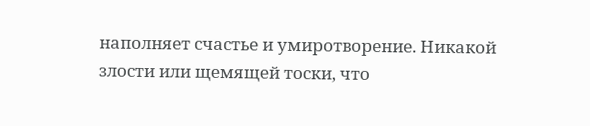наполняет счастье и умиротворение. Никакой злости или щемящей тоски, что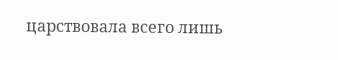царствовала всего лишь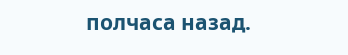полчаса назад.